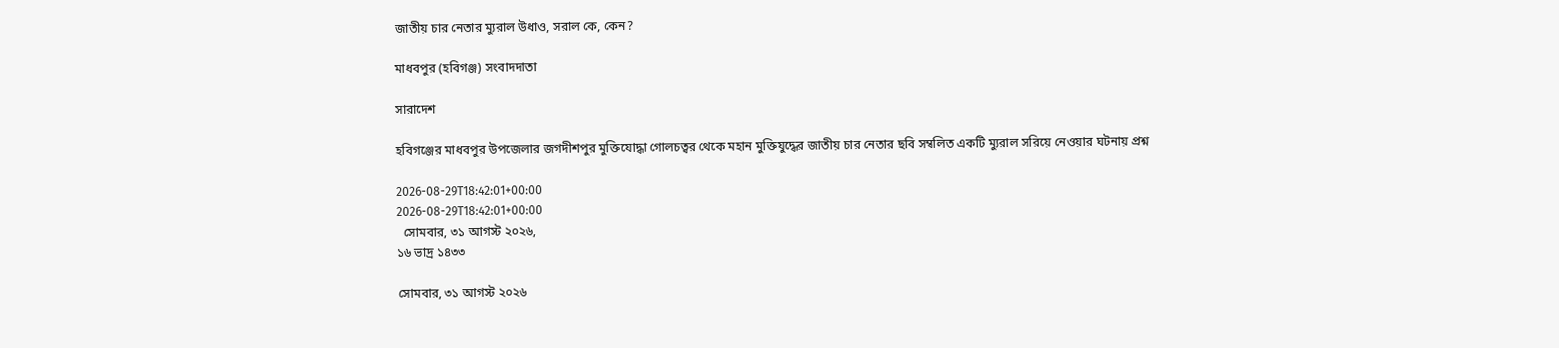জাতীয় চার নেতার ম্যুরাল উধাও, সরাল কে, কেন?

মাধবপুর (হবিগঞ্জ) সংবাদদাতা

সারাদেশ

হবিগঞ্জের মাধবপুর উপজেলার জগদীশপুর মুক্তিযোদ্ধা গোলচত্বর থেকে মহান মুক্তিযুদ্ধের জাতীয় চার নেতার ছবি সম্বলিত একটি ম্যুরাল সরিয়ে নেওয়ার ঘটনায় প্রশ্ন

2026-08-29T18:42:01+00:00
2026-08-29T18:42:01+00:00
  সোমবার, ৩১ আগস্ট ২০২৬,
১৬ ভাদ্র ১৪৩৩

সোমবার, ৩১ আগস্ট ২০২৬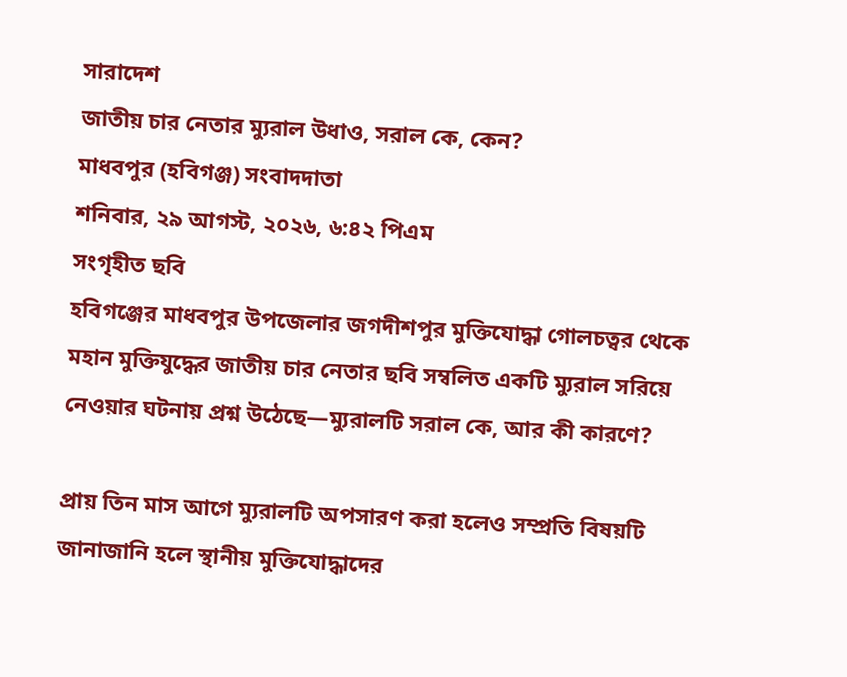সারাদেশ
জাতীয় চার নেতার ম্যুরাল উধাও, সরাল কে, কেন?
মাধবপুর (হবিগঞ্জ) সংবাদদাতা
শনিবার, ২৯ আগস্ট, ২০২৬, ৬:৪২ পিএম
সংগৃহীত ছবি
হবিগঞ্জের মাধবপুর উপজেলার জগদীশপুর মুক্তিযোদ্ধা গোলচত্বর থেকে মহান মুক্তিযুদ্ধের জাতীয় চার নেতার ছবি সম্বলিত একটি ম্যুরাল সরিয়ে নেওয়ার ঘটনায় প্রশ্ন উঠেছে—ম্যুরালটি সরাল কে, আর কী কারণে?

প্রায় তিন মাস আগে ম্যুরালটি অপসারণ করা হলেও সম্প্রতি বিষয়টি জানাজানি হলে স্থানীয় মুক্তিযোদ্ধাদের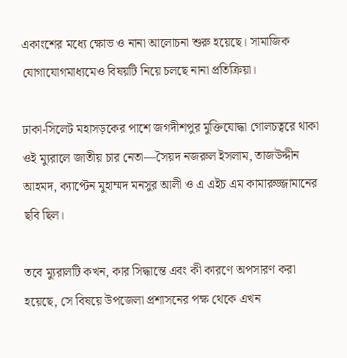একাংশের মধ্যে ক্ষোভ ও নানা আলোচনা শুরু হয়েছে। সামাজিক যোগাযোগমাধ্যমেও বিষয়টি নিয়ে চলছে নানা প্রতিক্রিয়া।

ঢাকা-সিলেট মহাসড়কের পাশে জগদীশপুর মুক্তিযোদ্ধা গোলচত্বরে থাকা ওই ম্যুরালে জাতীয় চার নেতা—সৈয়দ নজরুল ইসলাম, তাজউদ্দীন আহমদ, ক্যাপ্টেন মুহাম্মদ মনসুর আলী ও এ এইচ এম কামারুজ্জামানের ছবি ছিল।

তবে ম্যুরালটি কখন, কার সিদ্ধান্তে এবং কী কারণে অপসারণ করা হয়েছে, সে বিষয়ে উপজেলা প্রশাসনের পক্ষ থেকে এখন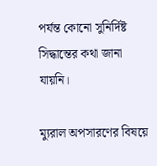পর্যন্ত কোনো সুনির্দিষ্ট সিদ্ধান্তের কথা জানা যায়নি।

ম্যুরাল অপসারণের বিষয়ে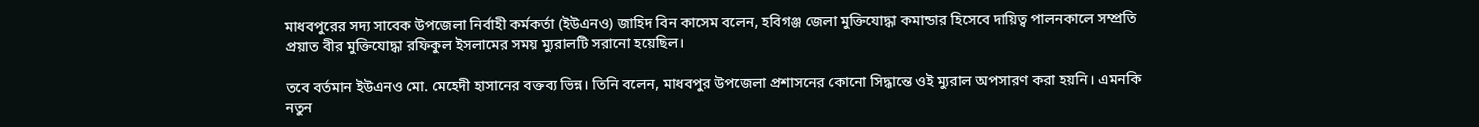মাধবপুরের সদ্য সাবেক উপজেলা নির্বাহী কর্মকর্তা (ইউএনও) জাহিদ বিন কাসেম বলেন, হবিগঞ্জ জেলা মুক্তিযোদ্ধা কমান্ডার হিসেবে দায়িত্ব পালনকালে সম্প্রতি প্রয়াত বীর মুক্তিযোদ্ধা রফিকুল ইসলামের সময় ম্যুরালটি সরানো হয়েছিল।

তবে বর্তমান ইউএনও মো. মেহেদী হাসানের বক্তব্য ভিন্ন। তিনি বলেন, মাধবপুর উপজেলা প্রশাসনের কোনো সিদ্ধান্তে ওই ম্যুরাল অপসারণ করা হয়নি। এমনকি নতুন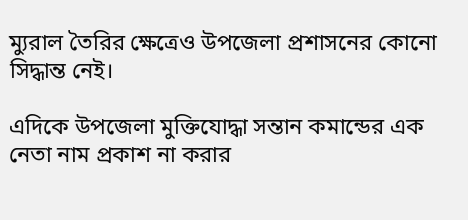ম্যুরাল তৈরির ক্ষেত্রেও উপজেলা প্রশাসনের কোনো সিদ্ধান্ত নেই।

এদিকে উপজেলা মুক্তিযোদ্ধা সন্তান কমান্ডের এক নেতা নাম প্রকাশ না করার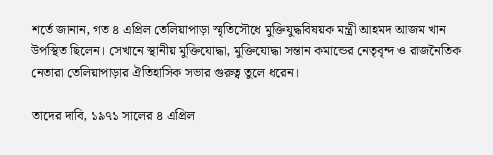শর্তে জানান, গত ৪ এপ্রিল তেলিয়াপাড়া স্মৃতিসৌধে মুক্তিযুদ্ধবিষয়ক মন্ত্রী আহমদ আজম খান উপস্থিত ছিলেন। সেখানে স্থানীয় মুক্তিযোদ্ধা, মুক্তিযোদ্ধা সন্তান কমান্ডের নেতৃবৃন্দ ও রাজনৈতিক নেতারা তেলিয়াপাড়ার ঐতিহাসিক সভার গুরুত্ব তুলে ধরেন।

তাদের দাবি, ১৯৭১ সালের ৪ এপ্রিল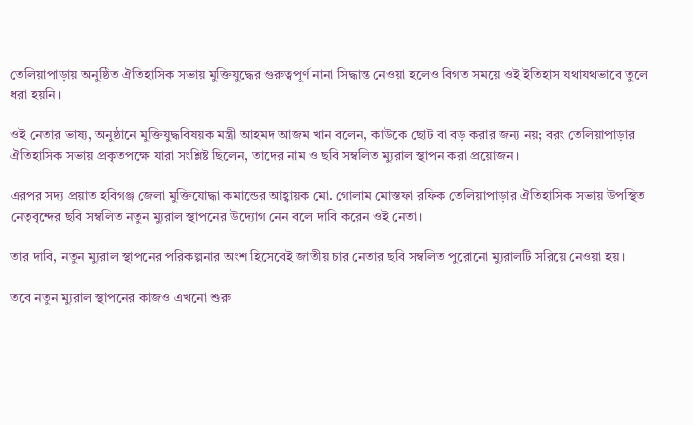তেলিয়াপাড়ায় অনুষ্ঠিত ঐতিহাসিক সভায় মুক্তিযুদ্ধের গুরুত্বপূর্ণ নানা সিদ্ধান্ত নেওয়া হলেও বিগত সময়ে ওই ইতিহাস যথাযথভাবে তুলে ধরা হয়নি।

ওই নেতার ভাষ্য, অনুষ্ঠানে মুক্তিযুদ্ধবিষয়ক মন্ত্রী আহমদ আজম খান বলেন, কাউকে ছোট বা বড় করার জন্য নয়; বরং তেলিয়াপাড়ার ঐতিহাসিক সভায় প্রকৃতপক্ষে যারা সংশ্লিষ্ট ছিলেন, তাদের নাম ও ছবি সম্বলিত ম্যুরাল স্থাপন করা প্রয়োজন।

এরপর সদ্য প্রয়াত হবিগঞ্জ জেলা মুক্তিযোদ্ধা কমান্ডের আহ্বায়ক মো. গোলাম মোস্তফা রফিক তেলিয়াপাড়ার ঐতিহাসিক সভায় উপস্থিত নেতৃবৃন্দের ছবি সম্বলিত নতুন ম্যুরাল স্থাপনের উদ্যোগ নেন বলে দাবি করেন ওই নেতা।

তার দাবি, নতুন ম্যুরাল স্থাপনের পরিকল্পনার অংশ হিসেবেই জাতীয় চার নেতার ছবি সম্বলিত পুরোনো ম্যুরালটি সরিয়ে নেওয়া হয়।

তবে নতুন ম্যুরাল স্থাপনের কাজও এখনো শুরু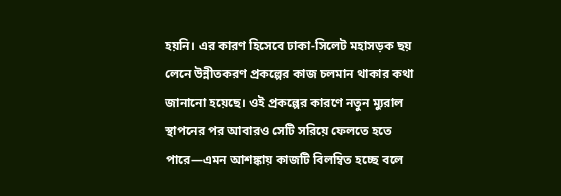হয়নি। এর কারণ হিসেবে ঢাকা-সিলেট মহাসড়ক ছয় লেনে উন্নীতকরণ প্রকল্পের কাজ চলমান থাকার কথা জানানো হয়েছে। ওই প্রকল্পের কারণে নতুন ম্যুরাল স্থাপনের পর আবারও সেটি সরিয়ে ফেলতে হতে পারে—এমন আশঙ্কায় কাজটি বিলম্বিত হচ্ছে বলে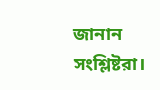জানান সংশ্লিষ্টরা।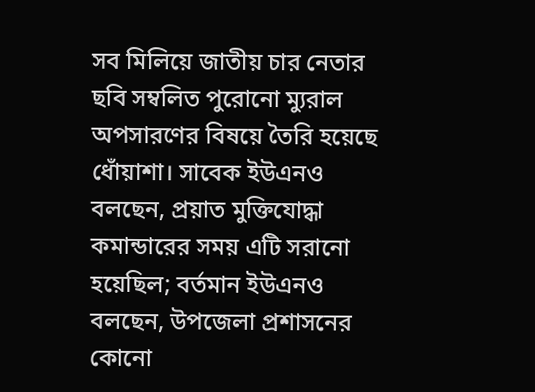সব মিলিয়ে জাতীয় চার নেতার ছবি সম্বলিত পুরোনো ম্যুরাল অপসারণের বিষয়ে তৈরি হয়েছে ধোঁয়াশা। সাবেক ইউএনও বলছেন, প্রয়াত মুক্তিযোদ্ধা কমান্ডারের সময় এটি সরানো হয়েছিল; বর্তমান ইউএনও বলছেন, উপজেলা প্রশাসনের কোনো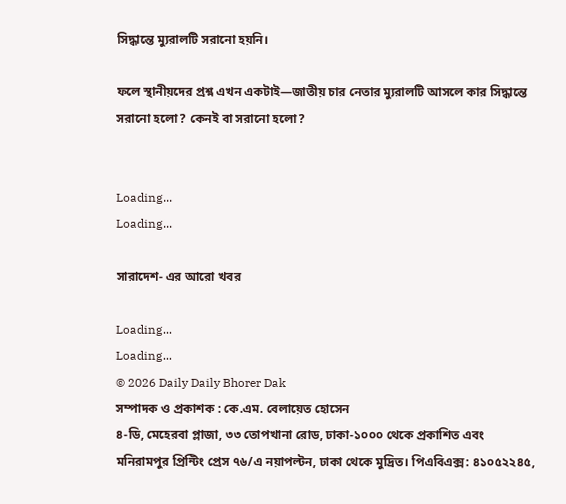সিদ্ধান্তে ম্যুরালটি সরানো হয়নি।

ফলে স্থানীয়দের প্রশ্ন এখন একটাই—জাতীয় চার নেতার ম্যুরালটি আসলে কার সিদ্ধান্তে সরানো হলো? কেনই বা সরানো হলো?


Loading...
Loading...

সারাদেশ- এর আরো খবর

Loading...
Loading...
© 2026 Daily Daily Bhorer Dak
সম্পাদক ও প্রকাশক : কে.এম. বেলায়েত হোসেন
৪-ডি, মেহেরবা প্লাজা, ৩৩ তোপখানা রোড, ঢাকা-১০০০ থেকে প্রকাশিত এবং মনিরামপুর প্রিন্টিং প্রেস ৭৬/এ নয়াপল্টন, ঢাকা থেকে মুদ্রিত। পিএবিএক্স: ৪১০৫২২৪৫,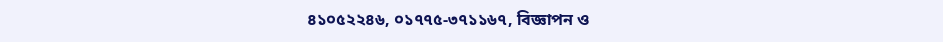৪১০৫২২৪৬, ০১৭৭৫-৩৭১১৬৭, বিজ্ঞাপন ও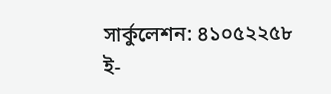সার্কুলেশন: ৪১০৫২২৫৮
ই-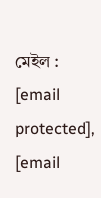মেইল : [email protected], [email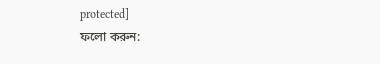protected]
ফলো করুন: